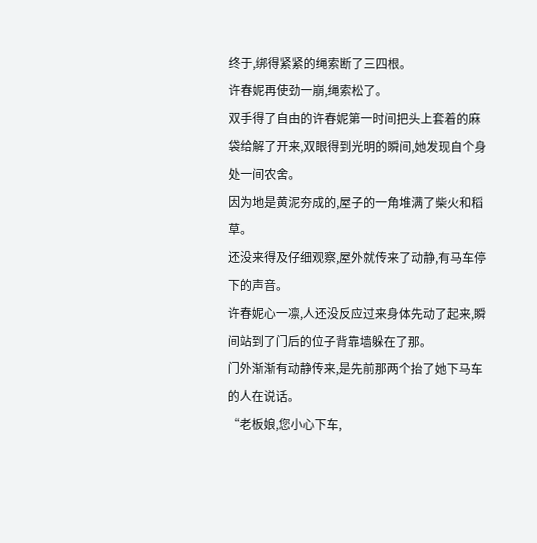终于,绑得紧紧的绳索断了三四根。
许春妮再使劲一崩,绳索松了。
双手得了自由的许春妮第一时间把头上套着的麻袋给解了开来,双眼得到光明的瞬间,她发现自个身处一间农舍。
因为地是黄泥夯成的,屋子的一角堆满了柴火和稻草。
还没来得及仔细观察,屋外就传来了动静,有马车停下的声音。
许春妮心一凛,人还没反应过来身体先动了起来,瞬间站到了门后的位子背靠墙躲在了那。
门外渐渐有动静传来,是先前那两个抬了她下马车的人在说话。
“老板娘,您小心下车,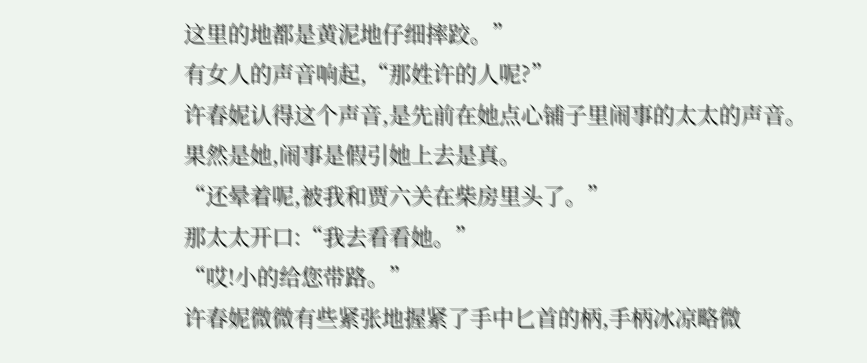这里的地都是黄泥地仔细摔跤。”
有女人的声音响起,“那姓许的人呢?”
许春妮认得这个声音,是先前在她点心铺子里闹事的太太的声音。
果然是她,闹事是假引她上去是真。
“还晕着呢,被我和贾六关在柴房里头了。”
那太太开口:“我去看看她。”
“哎!小的给您带路。”
许春妮微微有些紧张地握紧了手中匕首的柄,手柄冰凉略微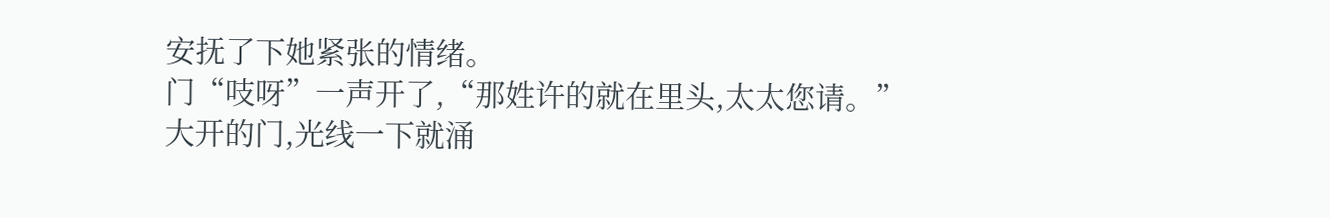安抚了下她紧张的情绪。
门“吱呀”一声开了,“那姓许的就在里头,太太您请。”
大开的门,光线一下就涌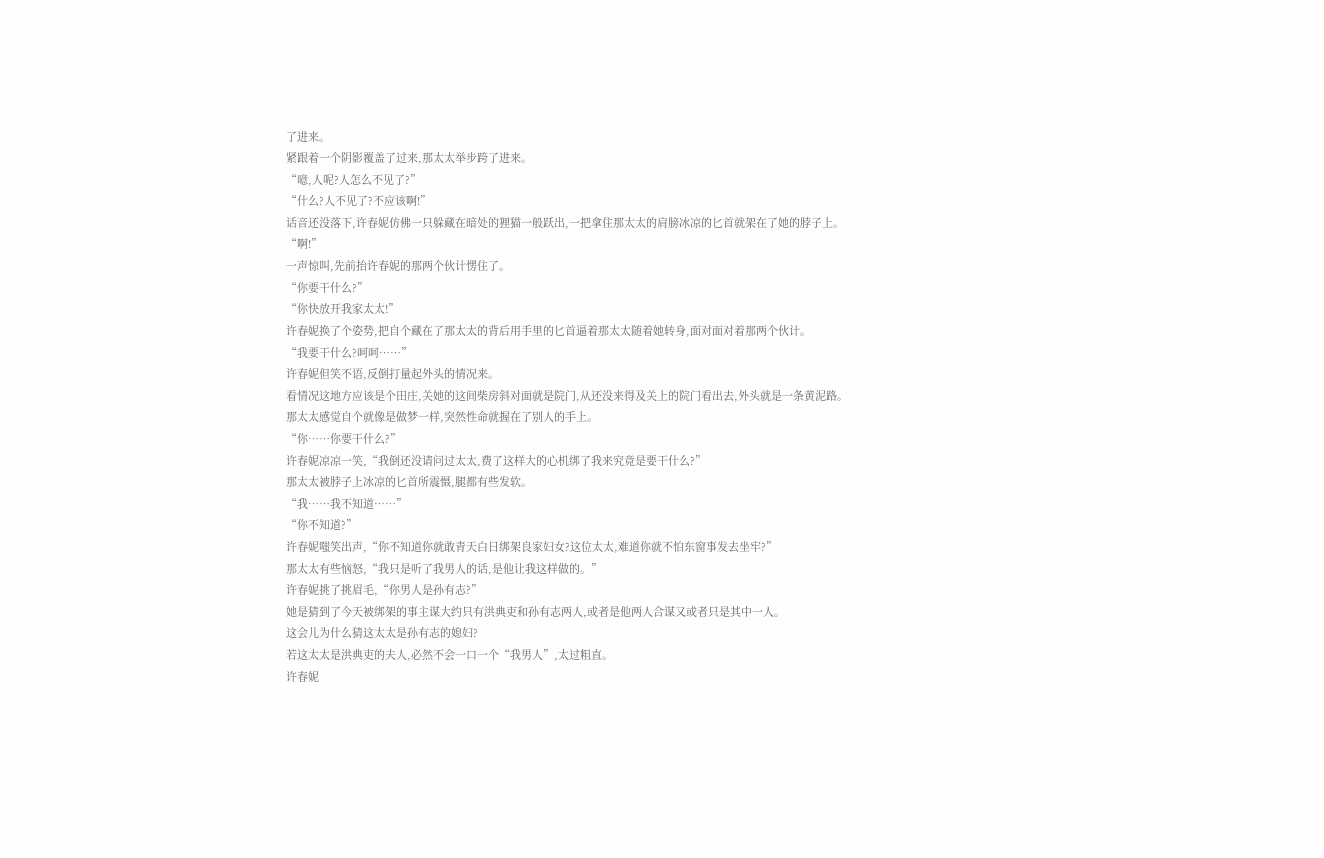了进来。
紧跟着一个阴影覆盖了过来,那太太举步跨了进来。
“噫,人呢?人怎么不见了?”
“什么?人不见了?不应该啊!”
话音还没落下,许春妮仿佛一只躲藏在暗处的狸猫一般跃出,一把拿住那太太的肩膀冰凉的匕首就架在了她的脖子上。
“啊!”
一声惊叫,先前抬许春妮的那两个伙计愣住了。
“你要干什么?”
“你快放开我家太太!”
许春妮换了个姿势,把自个藏在了那太太的背后用手里的匕首逼着那太太随着她转身,面对面对着那两个伙计。
“我要干什么?呵呵……”
许春妮但笑不语,反倒打量起外头的情况来。
看情况这地方应该是个田庄,关她的这间柴房斜对面就是院门,从还没来得及关上的院门看出去,外头就是一条黄泥路。
那太太感觉自个就像是做梦一样,突然性命就握在了别人的手上。
“你……你要干什么?”
许春妮凉凉一笑,“我倒还没请问过太太,费了这样大的心机绑了我来究竟是要干什么?”
那太太被脖子上冰凉的匕首所震慑,腿都有些发软。
“我……我不知道……”
“你不知道?”
许春妮嗤笑出声,“你不知道你就敢青天白日绑架良家妇女?这位太太,难道你就不怕东窗事发去坐牢?”
那太太有些恼怒,“我只是听了我男人的话,是他让我这样做的。”
许春妮挑了挑眉毛,“你男人是孙有志?”
她是猜到了今天被绑架的事主谋大约只有洪典吏和孙有志两人,或者是他两人合谋又或者只是其中一人。
这会儿为什么猜这太太是孙有志的媳妇?
若这太太是洪典吏的夫人,必然不会一口一个“我男人”,太过粗直。
许春妮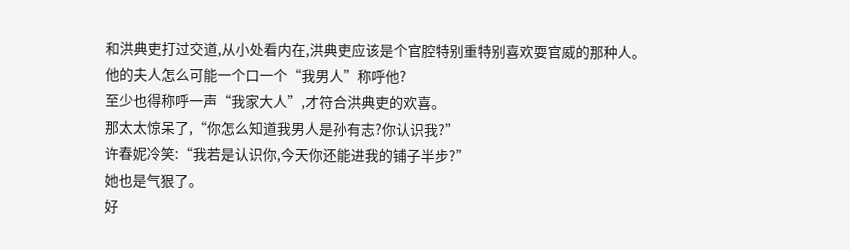和洪典吏打过交道,从小处看内在,洪典吏应该是个官腔特别重特别喜欢耍官威的那种人。
他的夫人怎么可能一个口一个“我男人”称呼他?
至少也得称呼一声“我家大人”,才符合洪典吏的欢喜。
那太太惊呆了,“你怎么知道我男人是孙有志?你认识我?”
许春妮冷笑:“我若是认识你,今天你还能进我的铺子半步?”
她也是气狠了。
好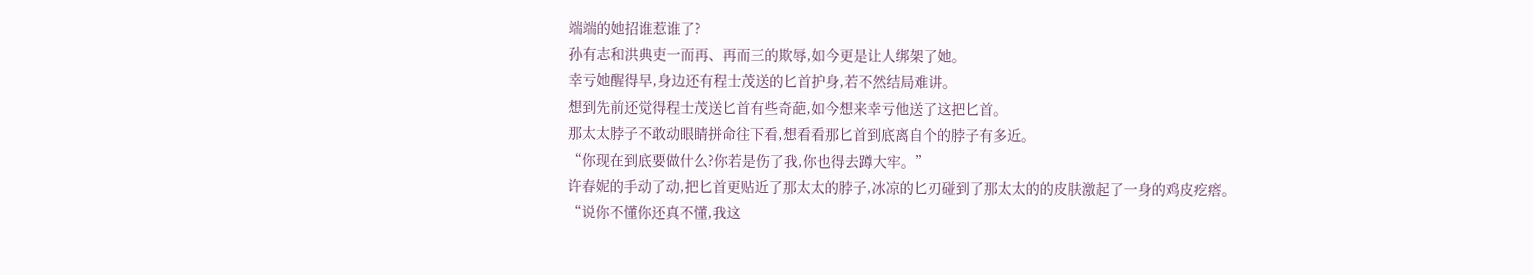端端的她招谁惹谁了?
孙有志和洪典吏一而再、再而三的欺辱,如今更是让人绑架了她。
幸亏她醒得早,身边还有程士茂送的匕首护身,若不然结局难讲。
想到先前还觉得程士茂送匕首有些奇葩,如今想来幸亏他送了这把匕首。
那太太脖子不敢动眼睛拼命往下看,想看看那匕首到底离自个的脖子有多近。
“你现在到底要做什么?你若是伤了我,你也得去蹲大牢。”
许春妮的手动了动,把匕首更贴近了那太太的脖子,冰凉的匕刃碰到了那太太的的皮肤激起了一身的鸡皮疙瘩。
“说你不懂你还真不懂,我这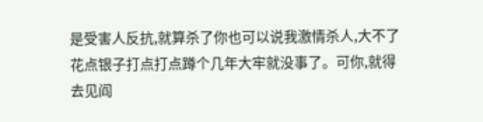是受害人反抗,就算杀了你也可以说我激情杀人,大不了花点银子打点打点蹲个几年大牢就没事了。可你,就得去见阎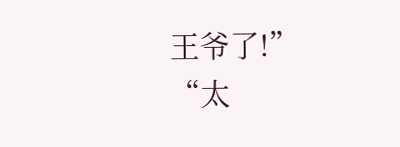王爷了!”
“太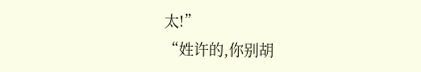太!”
“姓许的,你别胡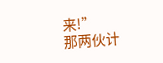来!”
那两伙计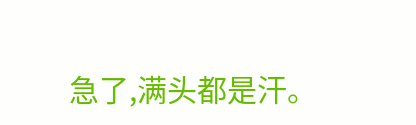急了,满头都是汗。